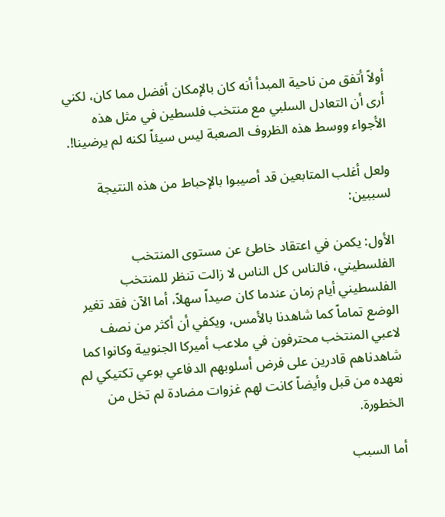أولاً أتفق من ناحية المبدأ أنه كان بالإمكان أفضل مما كان، لكني أرى أن التعادل السلبي مع منتخب فلسطين في مثل هذه الأجواء ووسط هذه الظروف الصعبة ليس سيئاً لكنه لم يرضينا!.

ولعل أغلب المتابعين قد أصيبوا بالإحباط من هذه النتيجة لسببين:

الأول: يكمن في اعتقاد خاطئ عن مستوى المنتخب الفلسطيني، فالناس كل الناس لا زالت تنظر للمنتخب الفلسطيني أيام زمان عندما كان صيداً سهلاً، أما الآن فقد تغير الوضع تماماً كما شاهدنا بالأمس، ويكفي أن أكثر من نصف لاعبي المنتخب محترفون في ملاعب أميركا الجنوبية وكانوا كما شاهدناهم قادرين على فرض أسلوبهم الدفاعي بوعي تكتيكي لم نعهده من قبل وأيضاً كانت لهم غزوات مضادة لم تخل من الخطورة.

أما السبب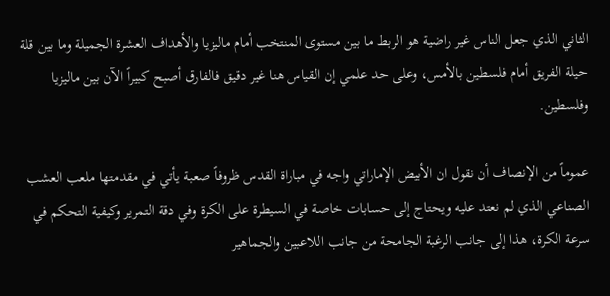الثاني الذي جعل الناس غير راضية هو الربط ما بين مستوى المنتخب أمام ماليزيا والأهداف العشرة الجميلة وما بين قلة حيلة الفريق أمام فلسطين بالأمس، وعلى حد علمي إن القياس هنا غير دقيق فالفارق أصبح كبيراً الآن بين ماليزيا وفلسطين.

عموماً من الإنصاف أن نقول ان الأبيض الإماراتي واجه في مباراة القدس ظروفاً صعبة يأتي في مقدمتها ملعب العشب الصناعي الذي لم نعتد عليه ويحتاج إلى حسابات خاصة في السيطرة على الكرة وفي دقة التمرير وكيفية التحكم في سرعة الكرة، هذا إلى جانب الرغبة الجامحة من جانب اللاعبين والجماهير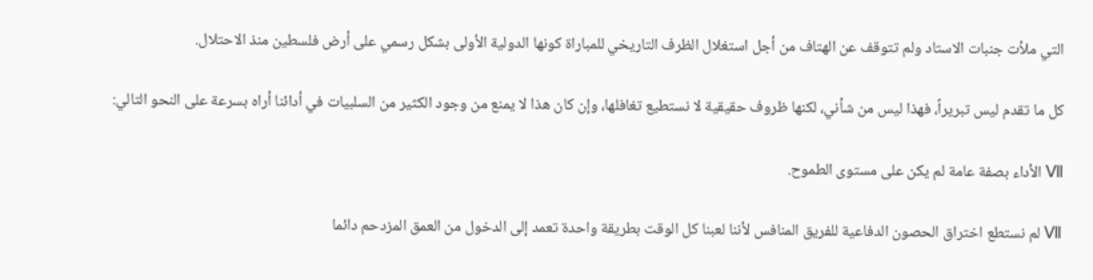التي ملأت جنبات الاستاد ولم تتوقف عن الهتاف من أجل استغلال الظرف التاريخي للمباراة كونها الدولية الأولى بشكل رسمي على أرض فلسطين منذ الاحتلال.

كل ما تقدم ليس تبريراً، فهذا ليس من شأني، لكنها ظروف حقيقية لا نستطيع تغافلها، وإن كان هذا لا يمنع من وجود الكثير من السلبيات في أدائنا أراه بسرعة على النحو التالي:

Ⅶ الأداء بصفة عامة لم يكن على مستوى الطموح.

Ⅶ لم نستطع اختراق الحصون الدفاعية للفريق المنافس لأننا لعبنا كل الوقت بطريقة واحدة تعمد إلى الدخول من العمق المزدحم دائما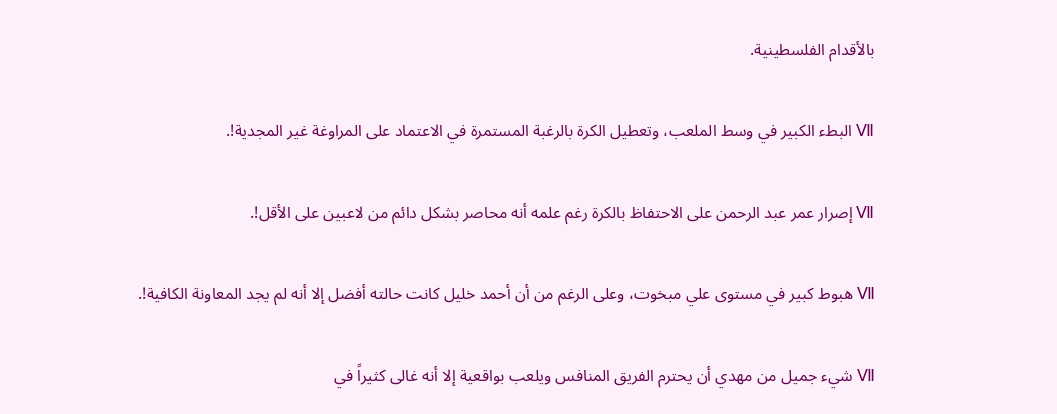بالأقدام الفلسطينية.

Ⅶ البطء الكبير في وسط الملعب، وتعطيل الكرة بالرغبة المستمرة في الاعتماد على المراوغة غير المجدية!.

Ⅶ إصرار عمر عبد الرحمن على الاحتفاظ بالكرة رغم علمه أنه محاصر بشكل دائم من لاعبين على الأقل!.

Ⅶ هبوط كبير في مستوى علي مبخوت، وعلى الرغم من أن أحمد خليل كانت حالته أفضل إلا أنه لم يجد المعاونة الكافية!.

Ⅶ شيء جميل من مهدي أن يحترم الفريق المنافس ويلعب بواقعية إلا أنه غالى كثيراً في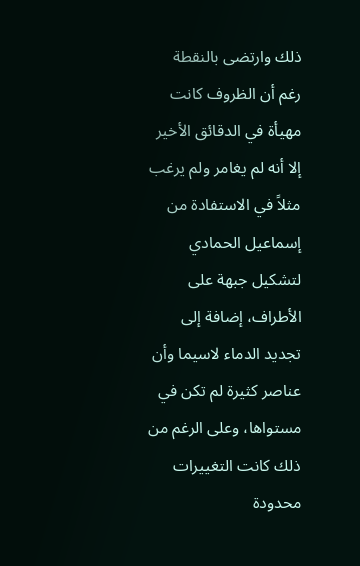ذلك وارتضى بالنقطة رغم أن الظروف كانت مهيأة في الدقائق الأخير إلا أنه لم يغامر ولم يرغب مثلاً في الاستفادة من إسماعيل الحمادي لتشكيل جبهة على الأطراف، إضافة إلى تجديد الدماء لاسيما وأن عناصر كثيرة لم تكن في مستواها، وعلى الرغم من ذلك كانت التغييرات محدودة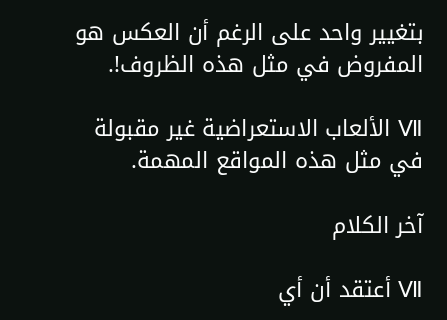بتغيير واحد على الرغم أن العكس هو المفروض في مثل هذه الظروف!.

Ⅶ الألعاب الاستعراضية غير مقبولة في مثل هذه المواقع المهمة.

آخر الكلام

Ⅶ أعتقد أن أي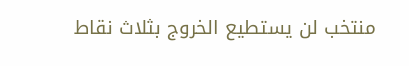منتخب لن يستطيع الخروج بثلاث نقاط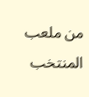من ملعب المنتخب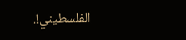الفلسطيني!.